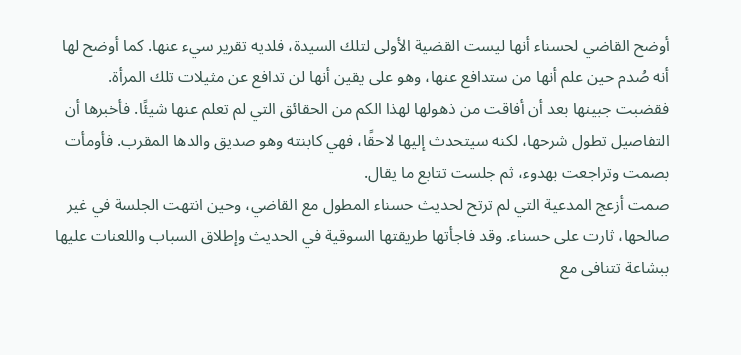أوضح القاضي لحسناء أنها ليست القضية الأولى لتلك السيدة، فلديه تقرير سيء عنها. كما أوضح لها أنه صُدم حين علم أنها من ستدافع عنها، وهو على يقين أنها لن تدافع عن مثيلات تلك المرأة. فقضبت جبينها بعد أن أفاقت من ذهولها لهذا الكم من الحقائق التي لم تعلم عنها شيئًا. فأخبرها أن التفاصيل تطول شرحها، لكنه سيتحدث إليها لاحقًا، فهي كابنته وهو صديق والدها المقرب. فأومأت بصمت وتراجعت بهدوء، ثم جلست تتابع ما يقال.
صمت أزعج المدعية التي لم ترتح لحديث حسناء المطول مع القاضي، وحين انتهت الجلسة في غير صالحها، ثارت على حسناء. وقد فاجأتها طريقتها السوقية في الحديث وإطلاق السباب واللعنات عليها ببشاعة تتنافى مع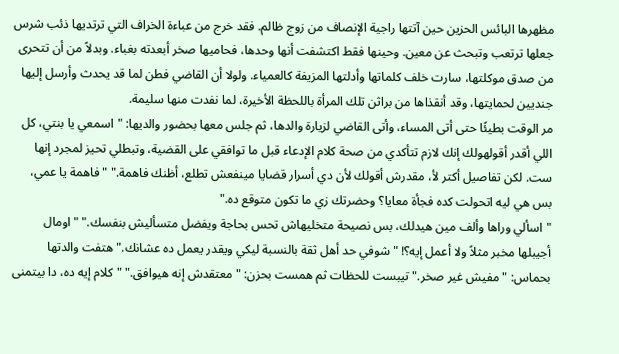مظهرها البائس الحزين حين آتتها راجية الإنصاف من زوج ظالم. فقد خرج من عباءة الخراف التي ترتديها ذئب شرس جعلها ترتعب وتبحث عن معين. وحينها فقط اكتشفت أنها وحدها، فحاميها صخر أبعدته بغباء. وبدلاً من أن تتحرى من صدق موكلتها، سارت خلف كلماتها وأدلتها المزيفة كالعمياء. ولولا أن القاضي فطن لما قد يحدث وأرسل إليها جنديين لحمايتها، وقد أنقذاها من براثن تلك المرأة باللحظة الأخيرة، لما نفدت منها سليمة.
مر الوقت بطيئًا حتى أتى المساء، وأتى القاضي لزيارة والدها، ثم جلس معها بحضور والديها: "اسمعي يا بنتي، كل اللي أقدر أقولهولك إنك لازم تتأكدي من صحة كلام الإدعاء قبل ما توافقي على القضية، وتبطلي تحيز لمجرد إنها ست. لكن تفاصيل أكتر لأ، مقدرش أقولك لأن دي أسرار قضايا مينفعش تطلع، أظنك فاهمة." "فاهمة يا عمي، بس هي ليه اتحولت كده فجأة معايا؟ وحضرتك زي ما تكون متوقع ده."
"اسألي وراها وألف مين هيدلك، بس نصيحة متخليهاش تحس بحاجة ويفضل متسأليش بنفسك." "اومال أجيبلها مخبر مثلاً ولا أعمل إيه؟! "شوفي حد أهل ثقة بالنسبة ليكي ويقدر يعمل ده عشانك." هتفت والدتها بحماس: "مفيش غير صخر." تيبست للحظات ثم همست بحزن: "معتقدش إنه هيوافق." "كلام إيه ده، دا بيتمنى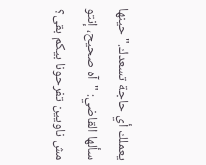يعملك أي حاجة تسعدك." حينها سألها القاضي: "آه صحيح، إنتو مش ناويين تفرحونا بيكم بقى؟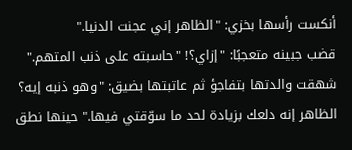أنكست رأسها بخزي: "الظاهر إني عجنت الدنيا."
قضب جبينه متعجبًا: "إزاي؟! "حاسبته على ذنب المتهم." شهقت والدتها بتفاجؤ ثم عاتبتها بضيق: "وهو ذنبه إيه؟ الظاهر إنه دلعك بزيادة لحد ما سوّقتي فيها." حينها نطق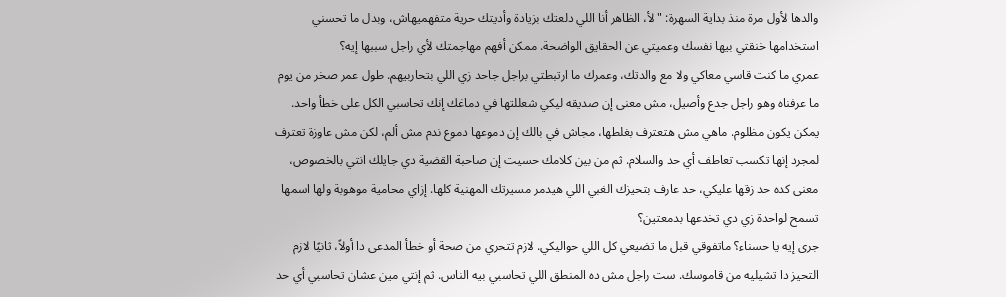والدها لأول مرة منذ بداية السهرة: "لأ، الظاهر أنا اللي دلعتك بزيادة وأديتك حرية متفهميهاش، وبدل ما تحسني استخدامها خنقتي بيها نفسك وعميتي عن الحقايق الواضحة. ممكن أفهم مهاجمتك لأي راجل سببها إيه؟
عمري ما كنت قاسي معاكي ولا مع والدتك، وعمرك ما ارتبطتي براجل جاحد زي اللي بتحاربيهم. طول عمر صخر من يوم ما عرفناه وهو راجل جدع وأصيل، مش معنى إن صديقه ليكي شعللتها في دماغك إنك تحاسبي الكل على خطأ واحد. يمكن يكون مظلوم. ماهي مش هتعترف بغلطها، مجاش في بالك إن دموعها دموع ندم مش ألم، لكن مش عاوزة تعترف لمجرد إنها تكسب تعاطف أي حد والسلام. ثم من بين كلامك حسيت إن صاحبة القضية دي جايلك انتي بالخصوص، معنى كده حد زقها عليكي، حد عارف بتحيزك الغبي اللي هيدمر مسيرتك المهنية كلها. إزاي محامية موهوبة ولها اسمها تسمح لواحدة زي دي تخدعها بدمعتين؟
جرى إيه يا حسناء؟ ماتفوقي قبل ما تضيعي كل اللي حواليكي. لازم تتحري من صحة أو خطأ المدعى دا أولاً، ثانيًا لازم التحيز دا تشيليه من قاموسك. ست راجل مش ده المنطق اللي تحاسبي بيه الناس. ثم إنتي مين عشان تحاسبي أي حد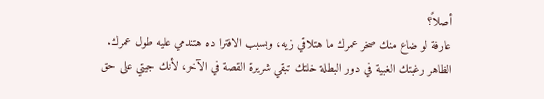أصلاً؟
عارفة لو ضاع منك صخر عمرك ما هتلاقي زيه، وبسبب الافترا ده هتندمي عليه طول عمرك. الظاهر رغبتك الغبية في دور البطلة خلتك تبقي شريرة القصة في الآخر، لأنك جيتي على حق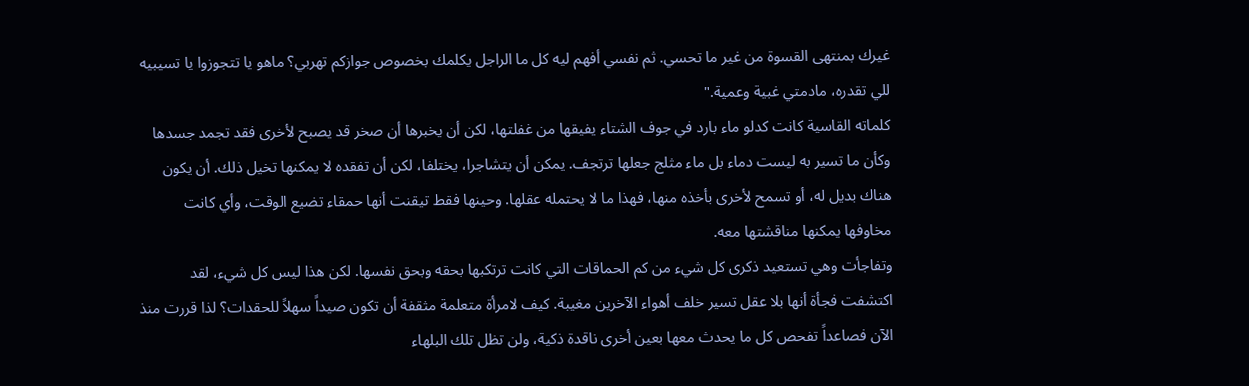غيرك بمنتهى القسوة من غير ما تحسي. ثم نفسي أفهم ليه كل ما الراجل يكلمك بخصوص جوازكم تهربي؟ ماهو يا تتجوزوا يا تسيبيه للي تقدره، مادمتي غبية وعمية."
كلماته القاسية كانت كدلو ماء بارد في جوف الشتاء يفيقها من غفلتها، لكن أن يخبرها أن صخر قد يصبح لأخرى فقد تجمد جسدها وكأن ما تسير به ليست دماء بل ماء مثلج جعلها ترتجف. يمكن أن يتشاجرا، يختلفا، لكن أن تفقده لا يمكنها تخيل ذلك. أن يكون هناك بديل له، أو تسمح لأخرى بأخذه منها، فهذا ما لا يحتمله عقلها. وحينها فقط تيقنت أنها حمقاء تضيع الوقت، وأي كانت مخاوفها يمكنها مناقشتها معه.
وتفاجأت وهي تستعيد ذكرى كل شيء من كم الحماقات التي كانت ترتكبها بحقه وبحق نفسها. لكن هذا ليس كل شيء، لقد اكتشفت فجأة أنها بلا عقل تسير خلف أهواء الآخرين مغيبة. كيف لامرأة متعلمة مثقفة أن تكون صيداً سهلاً للحقدات؟ لذا قررت منذ الآن فصاعداً تفحص كل ما يحدث معها بعين أخرى ناقدة ذكية، ولن تظل تلك البلهاء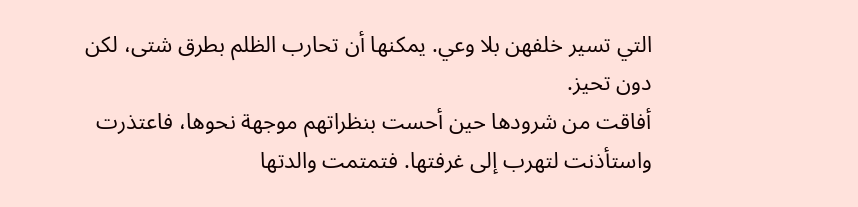التي تسير خلفهن بلا وعي. يمكنها أن تحارب الظلم بطرق شتى، لكن دون تحيز.
أفاقت من شرودها حين أحست بنظراتهم موجهة نحوها، فاعتذرت واستأذنت لتهرب إلى غرفتها. فتمتمت والدتها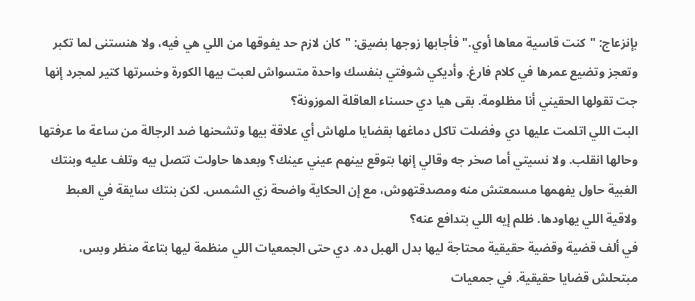بإنزعاج: "كنت قاسية معاها أوي." فأجابها زوجها بضيق: "كان لازم حد يفوقها من اللي هي فيه، ولا هنستنى لما تكبر وتعجز وتضيع عمرها في كلام فارغ. وأديكي شوفتي بنفسك واحدة متسواش لعبت بيها الكورة وخسرتها كتير لمجرد إنها جت تقولها الحقيني أنا مظلومة. بقى هيا دي حسناء العاقلة الموزونة؟
البت اللي اتلمت عليها دي وفضلت تاكل دماغها بقضايا ملهاش أي علاقة بيها وتشحنها ضد الرجالة من ساعة ما عرفتها وحالها انقلب. ولا نسيتي أما صخر جه وقالي إنها بتوقع بينهم عيني عينك؟ وبعدها حاولت تتصل بيه وتلف عليه وبنتك الغبية حاول يفهمها مسمعتش منه ومصدقتهوش، مع إن الحكاية واضحة زي الشمس. لكن بنتك سايقة في العبط ولاقية اللي يهاودها. ظلم إيه اللي بتدافع عنه؟
في ألف قضية وقضية حقيقية محتاجة ليها بدل الهبل ده. دي حتى الجمعيات اللي منظمة ليها بتاعة منظر وبس، مبتحلش قضايا حقيقية. في جمعيات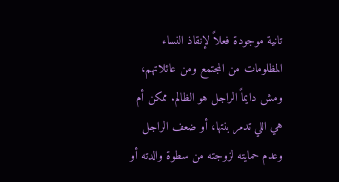تانية موجودة فعلاً لإنقاذ النساء المظلومات من المجتمع ومن عائلاتهم، ومش دايماً الراجل هو الظالم. ممكن أم هي اللي تدمر بنتها، أو ضعف الراجل وعدم حمايته لزوجته من سطوة والدته أو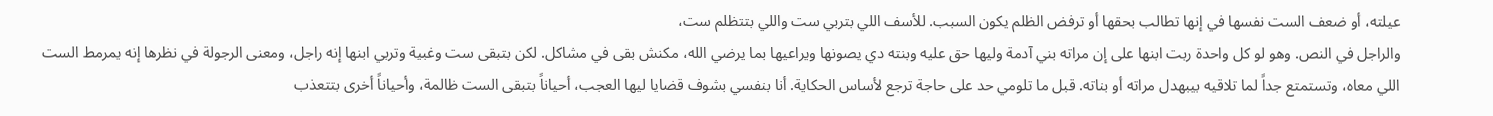عيلته، أو ضعف الست نفسها في إنها تطالب بحقها أو ترفض الظلم يكون السبب. للأسف اللي بتربي ست واللي بتتظلم ست،
والراجل في النص. وهو لو كل واحدة ربت ابنها على إن مراته بني آدمة وليها حق عليه وبنته دي يصونها ويراعيها بما يرضي الله، مكنش بقى في مشاكل. لكن بتبقى ست وغبية وتربي ابنها إنه راجل، ومعنى الرجولة في نظرها إنه يمرمط الست اللي معاه، وتستمتع جداً لما تلاقيه بيبهدل مراته أو بناته. قبل ما تلومي حد على حاجة ترجع لأساس الحكاية. أنا بنفسي بشوف قضايا ليها العجب، أحياناً بتبقى الست ظالمة، وأحياناً أخرى بتتعذب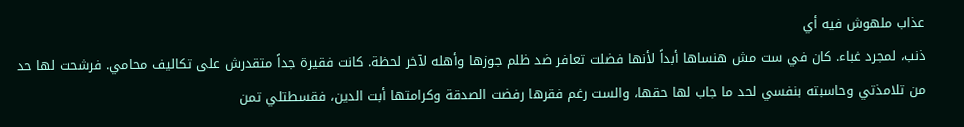عذاب ملهوش فيه أي
ذنب، لمجرد غباء. كان في ست مش هنساها أبداً لأنها فضلت تعافر ضد ظلم جوزها وأهله لآخر لحظة. كانت فقيرة جداً متقدرش على تكاليف محامي. فرشحت لها حد من تلامذتي وحاسبته بنفسي لحد ما جاب لها حقها، والست رغم فقرها رفضت الصدقة وكرامتها أبت الدين، فقسطتلي تمن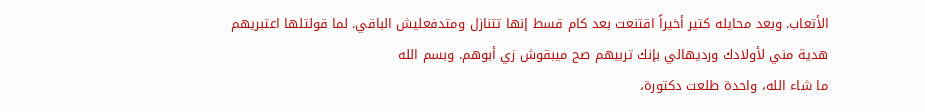الأتعاب. وبعد محايله كتير أخيراً اقتنعت بعد كام قسط إنها تتنازل ومتدفعليش الباقي. لما قولتلها اعتبريهم هدية مني لأولادك ورديهالي بإنك تربيهم صح ميبقوش زي أبوهم. وبسم الله
ما شاء الله، واحدة طلعت دكتورة،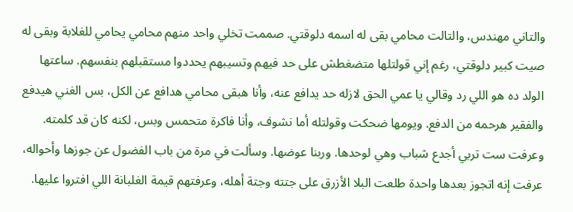والتاني مهندس، والتالت محامي بقى له اسمه دلوقتي. صممت تخلي واحد منهم محامي يحامي للغلابة وبقى له صيت كبير دلوقتي، رغم إني قولتلها متضغطش على حد فيهم وتسيبهم يحددوا مستقبلهم بنفسهم. ساعتها الولد ده هو اللي رد وقالي يا عمي الحق لازله حد يدافع عنه، وأنا هبقى محامي هدافع عن الكل، بس الغني هيدفع والفقير هرحمه من الدفع. ويومها ضحكت وقولتله أما نشوف، وأنا فاكرة متحمس وبس، لكنه كان قد كلمته.
وعرفت ست تربي أجدع شباب وهي لوحدها. وربنا عوضها. وسألت في مرة من باب الفضول عن جوزها وأحواله، عرفت إنه اتجوز بعدها واحدة طلعت البلا الأزرق على جتته وجتة أهله، وعرفتهم قيمة الغلبانة اللي افتروا عليها.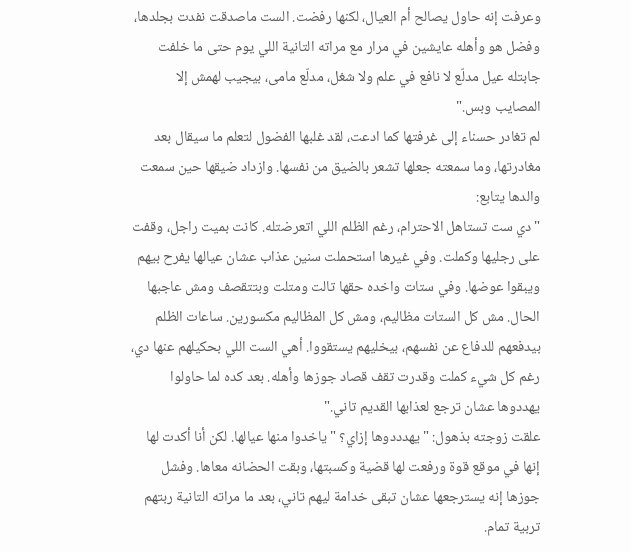وعرفت إنه حاول يصالح أم العيال، لكنها رفضت. الست ماصدقت نفدت بجلدها، وفضل هو وأهله عايشين في مرار مع مراته التانية اللي يوم حتى ما خلفت جابتله عيل مدلّع لا نافع في علم ولا شغل، مدلّع مامى، بيجيب لهمش إلا المصايب وبس."
لم تغادر حسناء إلى غرفتها كما ادعت، لقد غلبها الفضول لتعلم ما سيقال بعد مغادرتها، وما سمعته جعلها تشعر بالضيق من نفسها. وازداد ضيقها حين سمعت والدها يتابع:
"دي ست تستاهل الاحترام، رغم الظلم اللي اتعرضتله. كانت بميت راجل، وقفت على رجليها وكملت. وفي غيرها استحملت سنين عذاب عشان عيالها يفرح بيهم ويبقوا عوضها. وفي ستات واخده حقها تالت ومتلت وبتتقصف ومش عاجبها الحال. مش كل الستات مظاليم، ومش كل المظاليم مكسورين. ساعات الظلم بيدفعهم للدفاع عن نفسهم، بيخليهم يستقووا. أهي الست اللي بحكيلهم عنها دي، رغم كل شيء كملت وقدرت تقف قصاد جوزها وأهله. بعد كده لما حاولوا يهددوها عشان ترجع لعذابها القديم تاني."
علقت زوجته بذهول: "يهدددوها إزاي؟ "ياخدوا منها عيالها. لكن أنا أكدت لها إنها في موقع قوة ورفعت لها قضية وكسبتها، وبقت الحضانه معاها. وفشل جوزها إنه يسترجعها عشان تبقى خدامة ليهم تاني، بعد ما مراته التانية ربتهم تربية تمام.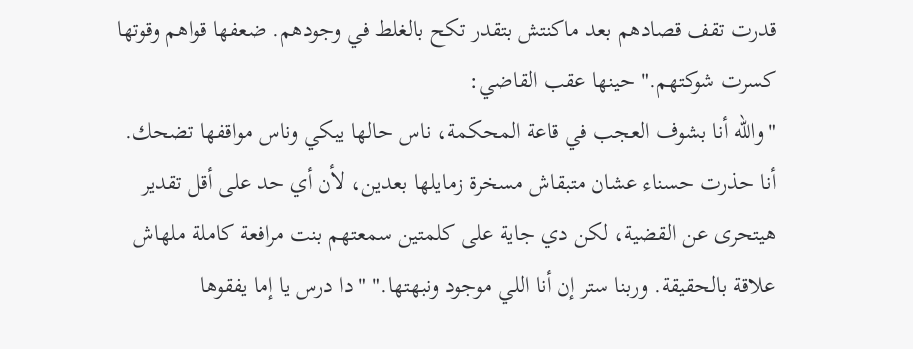قدرت تقف قصادهم بعد ماكنتش بتقدر تكح بالغلط في وجودهم. ضعفها قواهم وقوتها كسرت شوكتهم." حينها عقب القاضي:
"والله أنا بشوف العجب في قاعة المحكمة، ناس حالها يبكي وناس مواقفها تضحك. أنا حذرت حسناء عشان متبقاش مسخرة زمايلها بعدين، لأن أي حد على أقل تقدير هيتحرى عن القضية، لكن دي جاية على كلمتين سمعتهم بنت مرافعة كاملة ملهاش علاقة بالحقيقة. وربنا ستر إن أنا اللي موجود ونبهتها." "دا درس يا إما يفقوها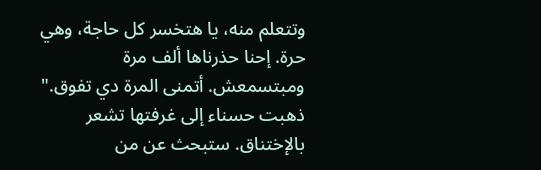وتتعلم منه، يا هتخسر كل حاجة، وهي حرة. إحنا حذرناها ألف مرة ومبتسمعش. أتمنى المرة دي تفوق."
ذهبت حسناء إلى غرفتها تشعر بالإختناق. ستبحث عن من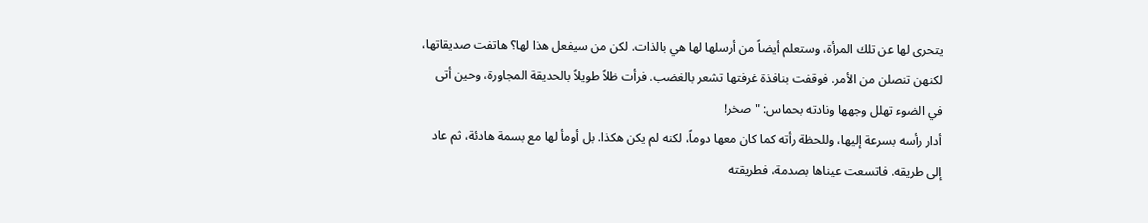يتحرى لها عن تلك المرأة، وستعلم أيضاً من أرسلها لها هي بالذات. لكن من سيفعل هذا لها؟ هاتفت صديقاتها، لكنهن تنصلن من الأمر. فوقفت بنافذة غرفتها تشعر بالغضب. فرأت ظلاً طويلاً بالحديقة المجاورة، وحين أتى في الضوء تهلل وجهها ونادته بحماس: "صخر!
أدار رأسه بسرعة إليها، وللحظة رأته كما كان معها دوماً، لكنه لم يكن هكذا. بل أومأ لها مع بسمة هادئة، ثم عاد إلى طريقه. فاتسعت عيناها بصدمة، فطريقته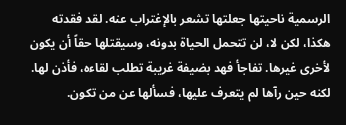الرسمية ناحيتها جعلتها تشعر بالإغتراب عنه. لقد فقدته هكذا، لكن لا، لن تتحمل الحياة بدونه، وسيقتلها حقاً أن يكون لأخرى غيرها. تفاجأ فهد بضيفة غريبة تطلب لقاءه، فأذن لها. لكنه حين رآها لم يتعرف عليها، فسألها عن من تكون.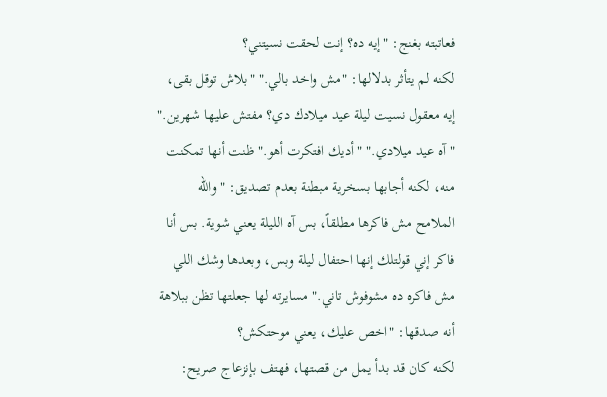فعاتبته بغنج: "إيه ده؟ إنت لحقت نسيتني؟
لكنه لم يتأثر بدلالها: "مش واخد بالي." "بلاش توقل بقى، إيه معقول نسيت ليلة عيد ميلادك دي؟ مفتش عليها شهرين." "آه عيد ميلادي." "أديك افتكرت أهو." ظنت أنها تمكنت منه، لكنه أجابها بسخرية مبطنة بعدم تصديق: "والله الملامح مش فاكرها مطلقاً، بس آه الليلة يعني شوية. بس أنا فاكر إني قولتلك إنها احتفال ليلة وبس، وبعدها وشك اللي مش فاكره ده مشوفوش تاني." مسايرته لها جعلتها تظن ببلاهة أنه صدقها: "اخص عليك، يعني موحتكش؟
لكنه كان قد بدأ يمل من قصتها، فهتف بإنزعاج صريح: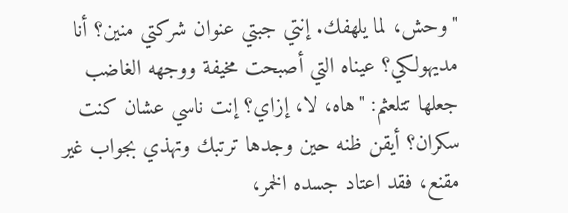"وحش، لما يلهفك. إنتي جبتي عنوان شركتي منين؟ أنا مديهولكي؟ عيناه التي أصبحت مخيفة ووجهه الغاضب جعلها تتلعثم: "هاه، لا، إزاي؟ إنت ناسي عشان كنت سكران؟ أيقن ظنه حين وجدها ترتبك وتهذي بجواب غير مقنع، فقد اعتاد جسده الخمر،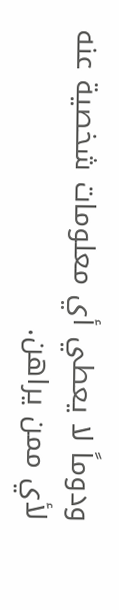ودوماً لا يعطي أي معلومات شخصية عنه لأي ممن يراهن.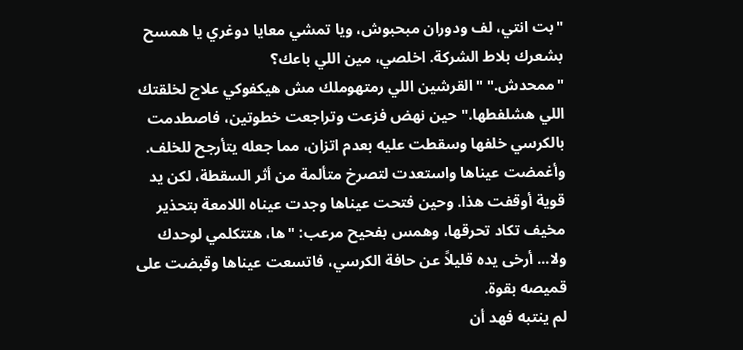"بت انتي، لف ودوران مبحبوش، ويا تمشي معايا دوغري يا همسح بشعرك بلاط الشركة. اخلصي، مين اللي باعك؟
"ممحدش." "القرشين اللي رمتهوملك مش هيكفوكي علاج لخلقتك اللي هشلفطها." حين نهض فزعت وتراجعت خطوتين، فاصطدمت بالكرسي خلفها وسقطت عليه بعدم اتزان، مما جعله يتأرجح للخلف. وأغمضت عيناها واستعدت لتصرخ متألمة من أثر السقطة، لكن يد قوية أوقفت هذا. وحين فتحت عيناها وجدت عيناه اللامعة بتحذير مخيف تكاد تحرقها، وهمس بفحيح مرعب: "ها، هتتكلمي لوحدك ولا... أرخى يده قليلاً عن حافة الكرسي، فاتسعت عيناها وقبضت على قميصه بقوة.
لم ينتبه فهد أن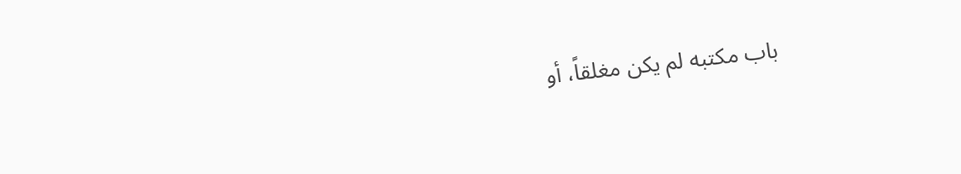باب مكتبه لم يكن مغلقاً، أو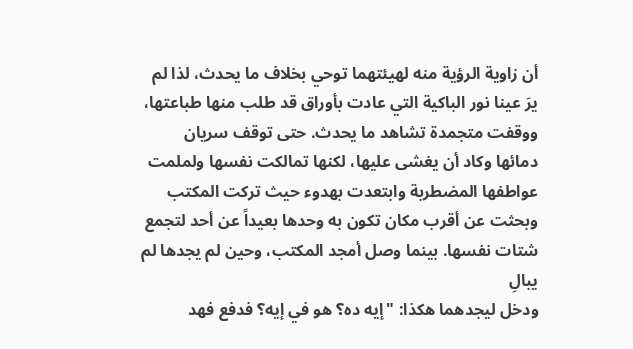أن زاوية الرؤية منه لهيئتهما توحي بخلاف ما يحدث، لذا لم يرَ عينا نور الباكية التي عادت بأوراق قد طلب منها طباعتها، ووقفت متجمدة تشاهد ما يحدث. حتى توقف سريان دمائها وكاد أن يغشى عليها، لكنها تمالكت نفسها ولملمت عواطفها المضطربة وابتعدت بهدوء حيث تركت المكتب وبحثت عن أقرب مكان تكون به وحدها بعيداً عن أحد لتجمع شتات نفسها. بينما وصل أمجد المكتب، وحين لم يجدها لم يبالِ
ودخل ليجدهما هكذا: "إيه ده؟ هو في إيه؟ فدفع فهد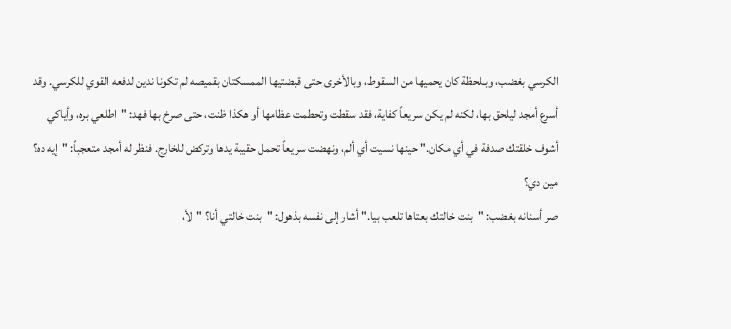الكرسي بغضب، وبـلحظة كان يحميها من السقوط، وبالأخرى حتى قبضتيها الممسكتان بقميصه لم تكونا ندين لدفعه القوي للكرسي. وقد أسرع أمجد ليلحق بها، لكنه لم يكن سريعاً كفاية، فقد سقطت وتحطمت عظامها أو هكذا ظنت، حتى صرخ بها فهد: "اطلعي بره، وأياكي أشوف خلقتك صدفة في أي مكان." حينها نسيت أي ألم، ونهضت سريعاً تحمل حقيبة يدها وتركض للخارج. فنظر له أمجد متعجباً: "إيه ده؟ مين دي؟
صر أسنانه بغضب: "بنت خالتك بعتاها تلعب بيا." أشار إلى نفسه بذهول: "بنت خالتي أنا؟ "لأ،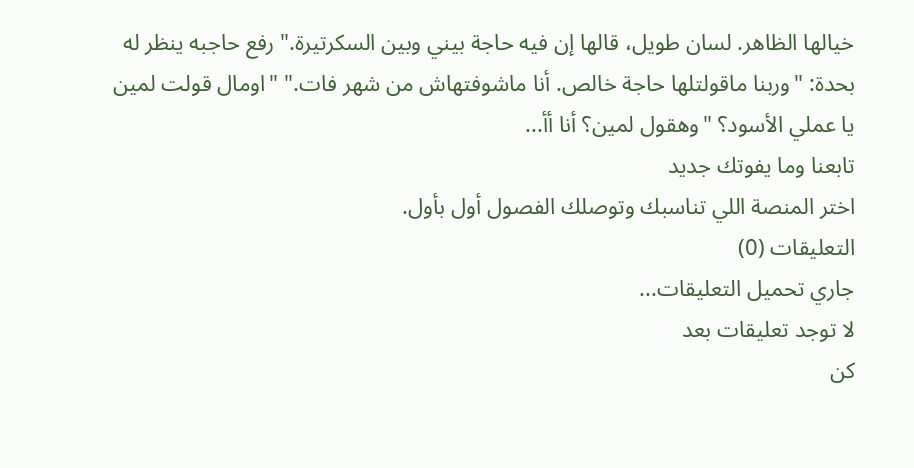خيالها الظاهر. لسان طويل، قالها إن فيه حاجة بيني وبين السكرتيرة." رفع حاجبه ينظر له بحدة: "وربنا ماقولتلها حاجة خالص. أنا ماشوفتهاش من شهر فات." "اومال قولت لمين يا عملي الأسود؟ "وهقول لمين؟ أنا أأ...
تابعنا وما يفوتك جديد
اختر المنصة اللي تناسبك وتوصلك الفصول أول بأول.
التعليقات (0)
جاري تحميل التعليقات...
لا توجد تعليقات بعد
كن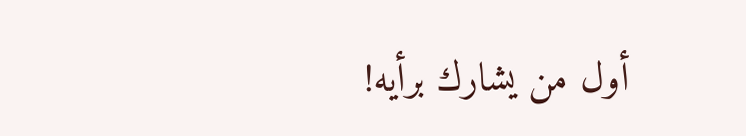أول من يشارك برأيه!